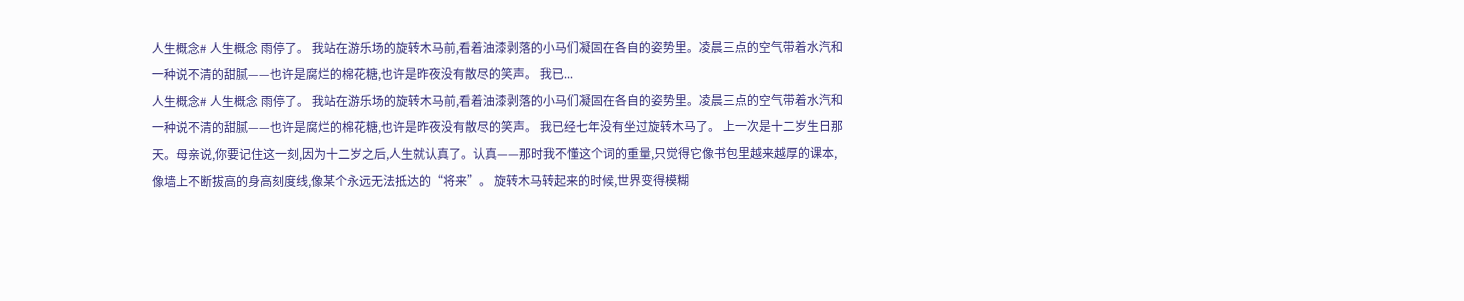人生概念# 人生概念 雨停了。 我站在游乐场的旋转木马前,看着油漆剥落的小马们凝固在各自的姿势里。凌晨三点的空气带着水汽和一种说不清的甜腻——也许是腐烂的棉花糖,也许是昨夜没有散尽的笑声。 我已...
人生概念# 人生概念 雨停了。 我站在游乐场的旋转木马前,看着油漆剥落的小马们凝固在各自的姿势里。凌晨三点的空气带着水汽和一种说不清的甜腻——也许是腐烂的棉花糖,也许是昨夜没有散尽的笑声。 我已经七年没有坐过旋转木马了。 上一次是十二岁生日那天。母亲说,你要记住这一刻,因为十二岁之后,人生就认真了。认真——那时我不懂这个词的重量,只觉得它像书包里越来越厚的课本,像墙上不断拔高的身高刻度线,像某个永远无法抵达的“将来”。 旋转木马转起来的时候,世界变得模糊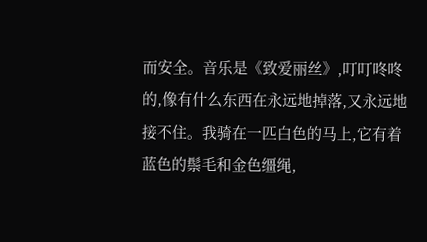而安全。音乐是《致爱丽丝》,叮叮咚咚的,像有什么东西在永远地掉落,又永远地接不住。我骑在一匹白色的马上,它有着蓝色的鬃毛和金色缰绳,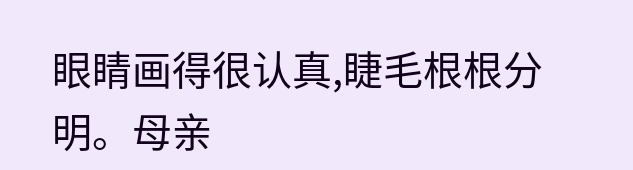眼睛画得很认真,睫毛根根分明。母亲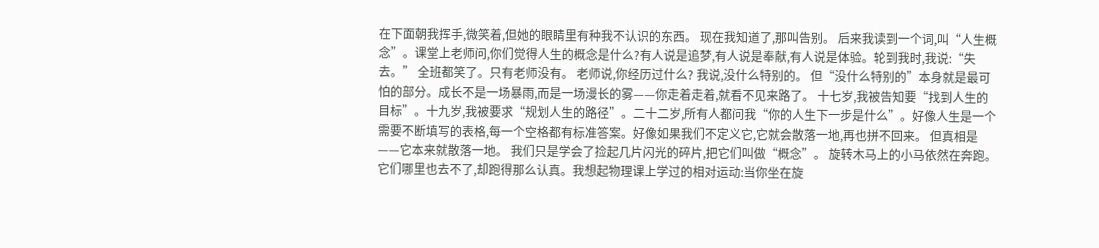在下面朝我挥手,微笑着,但她的眼睛里有种我不认识的东西。 现在我知道了,那叫告别。 后来我读到一个词,叫“人生概念”。课堂上老师问,你们觉得人生的概念是什么?有人说是追梦,有人说是奉献,有人说是体验。轮到我时,我说:“失去。” 全班都笑了。只有老师没有。 老师说,你经历过什么? 我说,没什么特别的。 但“没什么特别的”本身就是最可怕的部分。成长不是一场暴雨,而是一场漫长的雾——你走着走着,就看不见来路了。 十七岁,我被告知要“找到人生的目标”。十九岁,我被要求“规划人生的路径”。二十二岁,所有人都问我“你的人生下一步是什么”。好像人生是一个需要不断填写的表格,每一个空格都有标准答案。好像如果我们不定义它,它就会散落一地,再也拼不回来。 但真相是——它本来就散落一地。 我们只是学会了捡起几片闪光的碎片,把它们叫做“概念”。 旋转木马上的小马依然在奔跑。它们哪里也去不了,却跑得那么认真。我想起物理课上学过的相对运动:当你坐在旋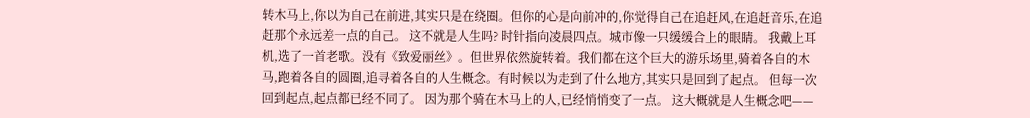转木马上,你以为自己在前进,其实只是在绕圈。但你的心是向前冲的,你觉得自己在追赶风,在追赶音乐,在追赶那个永远差一点的自己。 这不就是人生吗? 时针指向凌晨四点。城市像一只缓缓合上的眼睛。 我戴上耳机,选了一首老歌。没有《致爱丽丝》。但世界依然旋转着。我们都在这个巨大的游乐场里,骑着各自的木马,跑着各自的圆圈,追寻着各自的人生概念。有时候以为走到了什么地方,其实只是回到了起点。 但每一次回到起点,起点都已经不同了。 因为那个骑在木马上的人,已经悄悄变了一点。 这大概就是人生概念吧——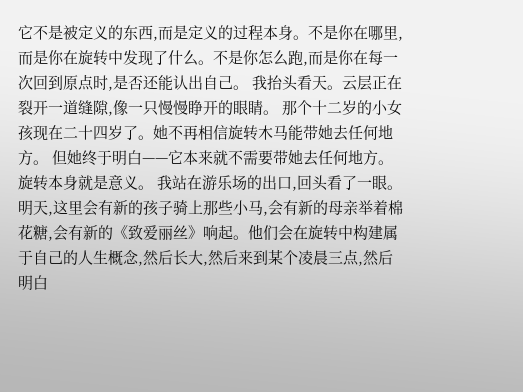它不是被定义的东西,而是定义的过程本身。不是你在哪里,而是你在旋转中发现了什么。不是你怎么跑,而是你在每一次回到原点时,是否还能认出自己。 我抬头看天。云层正在裂开一道缝隙,像一只慢慢睁开的眼睛。 那个十二岁的小女孩现在二十四岁了。她不再相信旋转木马能带她去任何地方。 但她终于明白——它本来就不需要带她去任何地方。 旋转本身就是意义。 我站在游乐场的出口,回头看了一眼。 明天,这里会有新的孩子骑上那些小马,会有新的母亲举着棉花糖,会有新的《致爱丽丝》响起。他们会在旋转中构建属于自己的人生概念,然后长大,然后来到某个凌晨三点,然后明白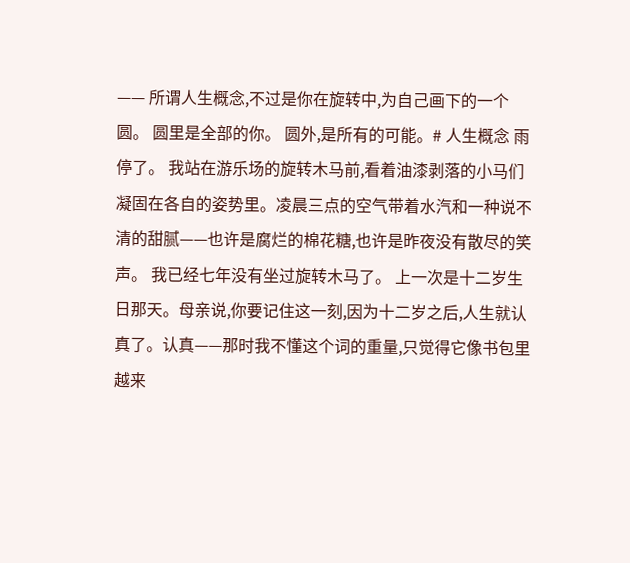—— 所谓人生概念,不过是你在旋转中,为自己画下的一个圆。 圆里是全部的你。 圆外,是所有的可能。# 人生概念 雨停了。 我站在游乐场的旋转木马前,看着油漆剥落的小马们凝固在各自的姿势里。凌晨三点的空气带着水汽和一种说不清的甜腻——也许是腐烂的棉花糖,也许是昨夜没有散尽的笑声。 我已经七年没有坐过旋转木马了。 上一次是十二岁生日那天。母亲说,你要记住这一刻,因为十二岁之后,人生就认真了。认真——那时我不懂这个词的重量,只觉得它像书包里越来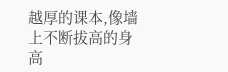越厚的课本,像墙上不断拔高的身高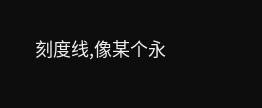刻度线,像某个永